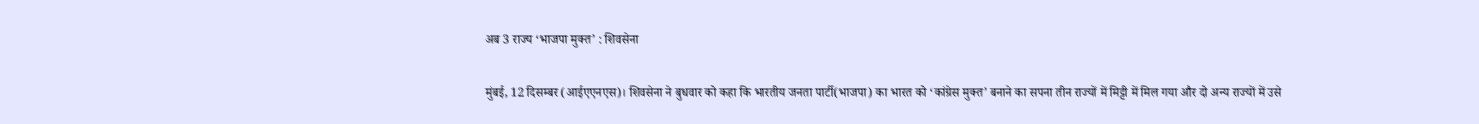अब 3 राज्य ‘भाजपा मुक्त’ : शिवसेना

मुंबई, 12 दिसम्बर (आईएएनएस)। शिवसेना ने बुधवार को कहा कि भारतीय जनता पार्टी(भाजपा) का भारत को ‘कांग्रेस मुक्त’ बनाने का सपना तीन राज्यों में मिट्टी में मिल गया और दो अन्य राज्यों में उसे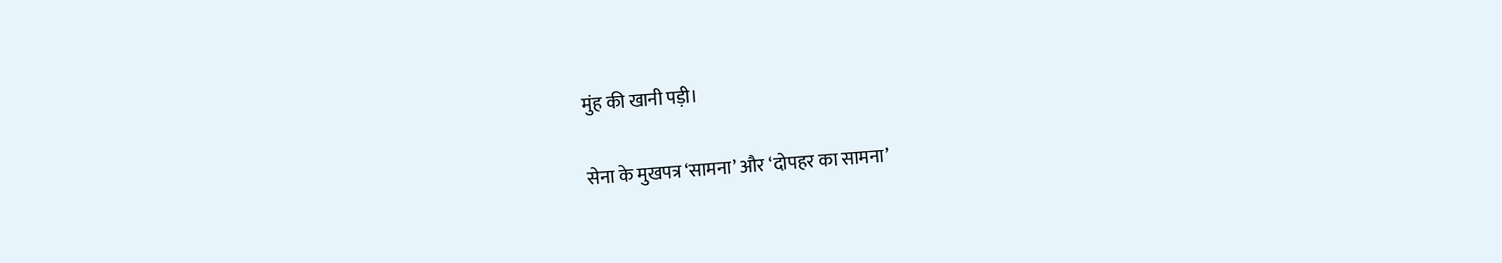मुंह की खानी पड़ी।

सेना के मुखपत्र ‘सामना’ और ‘दोपहर का सामना’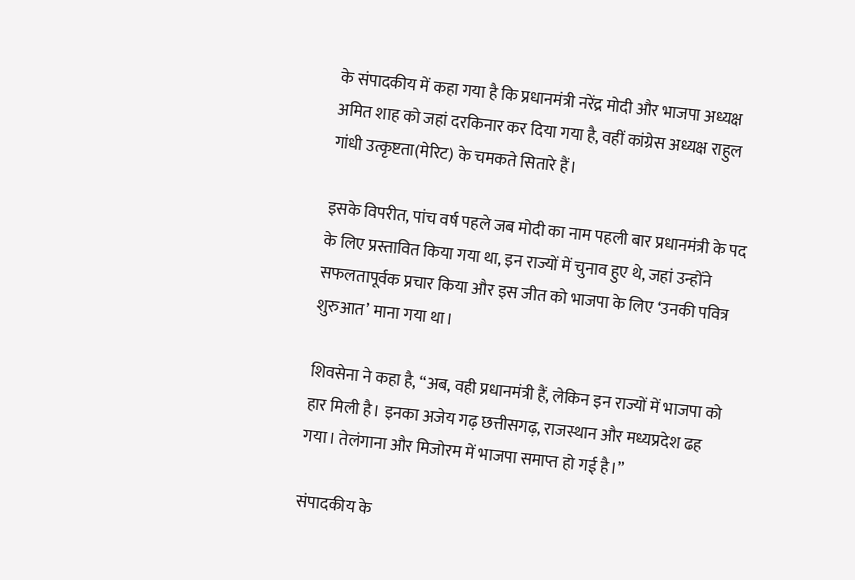के संपादकीय में कहा गया है कि प्रधानमंत्री नरेंद्र मोदी और भाजपा अध्यक्ष अमित शाह को जहां दरकिनार कर दिया गया है, वहीं कांग्रेस अध्यक्ष राहुल गांधी उत्कृष्टता(मेरिट) के चमकते सितारे हैं।

इसके विपरीत, पांच वर्ष पहले जब मोदी का नाम पहली बार प्रधानमंत्री के पद के लिए प्रस्तावित किया गया था, इन राज्यों में चुनाव हुए थे, जहां उन्होंने सफलतापूर्वक प्रचार किया और इस जीत को भाजपा के लिए ‘उनकी पवित्र शुरुआत’ माना गया था।

शिवसेना ने कहा है, “अब, वही प्रधानमंत्री हैं, लेकिन इन राज्यों में भाजपा को हार मिली है। इनका अजेय गढ़ छत्तीसगढ़, राजस्थान और मध्यप्रदेश ढह गया। तेलंगाना और मिजोरम में भाजपा समाप्त हो गई है।”

संपादकीय के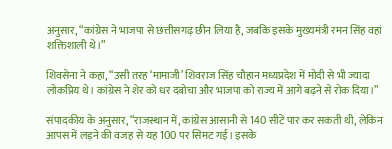अनुसार, “कांग्रेस ने भाजपा से छत्तीसगढ़ छीन लिया है, जबकि इसके मुख्यमंत्री रमन सिंह वहां शक्तिशाली थे।”

शिवसेना ने कहा, “उसी तरह ‘मामाजी’ शिवराज सिंह चौहान मध्यप्रदेश में मोदी से भी ज्यादा लोकप्रिय थे। कांग्रेस ने शेर को धर दबोचा और भाजपा को राज्य में आगे बढ़ने से रोक दिया।”

संपादकीय के अनुसार, “राजस्थान में, कांग्रेस आसानी से 140 सीटें पार कर सकती थी, लेकिन आपस में लड़ने की वजह से यह 100 पर सिमट गई। इसके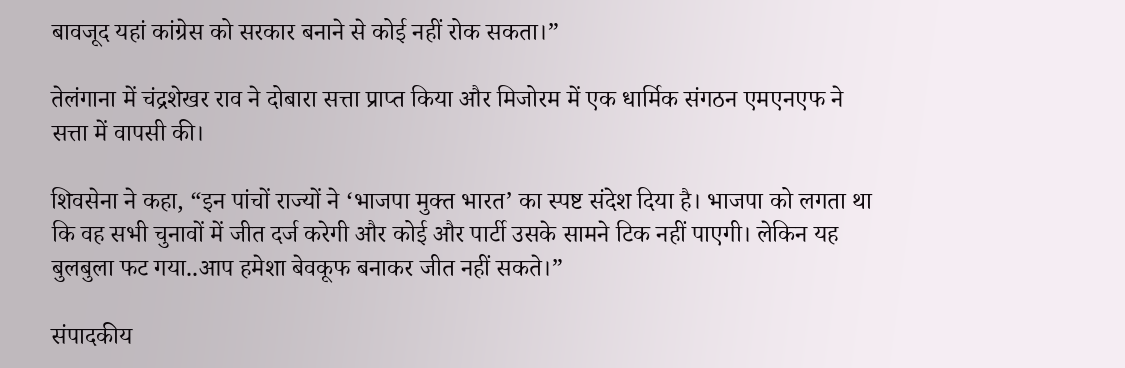बावजूद यहां कांग्रेस को सरकार बनाने से कोई नहीं रोक सकता।”

तेलंगाना में चंद्रशेखर राव ने दोबारा सत्ता प्राप्त किया और मिजोरम में एक धार्मिक संगठन एमएनएफ ने सत्ता में वापसी की।

शिवसेना ने कहा, “इन पांचों राज्यों ने ‘भाजपा मुक्त भारत’ का स्पष्ट संदेश दिया है। भाजपा को लगता था कि वह सभी चुनावों में जीत दर्ज करेगी और कोई और पार्टी उसके सामने टिक नहीं पाएगी। लेकिन यह बुलबुला फट गया..आप हमेशा बेवकूफ बनाकर जीत नहीं सकते।”

संपादकीय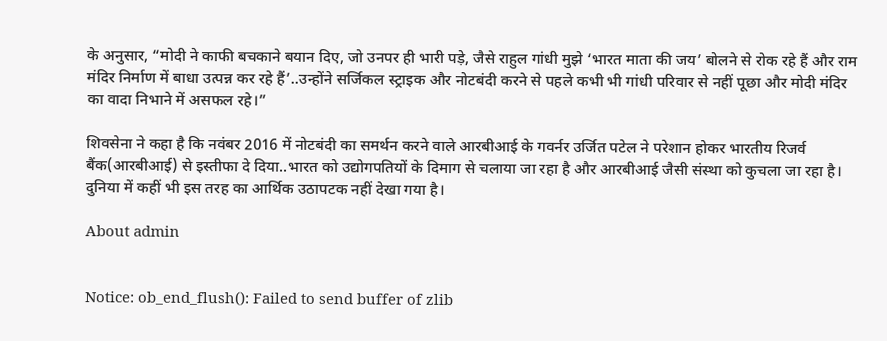के अनुसार, “मोदी ने काफी बचकाने बयान दिए, जो उनपर ही भारी पड़े, जैसे राहुल गांधी मुझे ‘भारत माता की जय’ बोलने से रोक रहे हैं और राम मंदिर निर्माण में बाधा उत्पन्न कर रहे हैं’..उन्होंने सर्जिकल स्ट्राइक और नोटबंदी करने से पहले कभी भी गांधी परिवार से नहीं पूछा और मोदी मंदिर का वादा निभाने में असफल रहे।”

शिवसेना ने कहा है कि नवंबर 2016 में नोटबंदी का समर्थन करने वाले आरबीआई के गवर्नर उर्जित पटेल ने परेशान होकर भारतीय रिजर्व बैंक(आरबीआई) से इस्तीफा दे दिया..भारत को उद्योगपतियों के दिमाग से चलाया जा रहा है और आरबीआई जैसी संस्था को कुचला जा रहा है। दुनिया में कहीं भी इस तरह का आर्थिक उठापटक नहीं देखा गया है।

About admin


Notice: ob_end_flush(): Failed to send buffer of zlib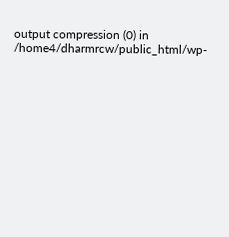output compression (0) in /home4/dharmrcw/public_html/wp-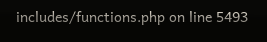includes/functions.php on line 5493